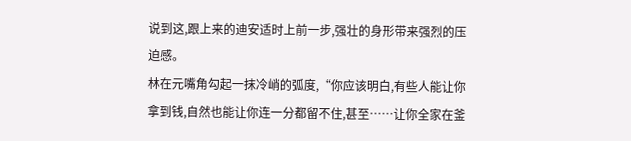说到这,跟上来的迪安适时上前一步,强壮的身形带来强烈的压迫感。
林在元嘴角勾起一抹冷峭的弧度,“你应该明白,有些人能让你拿到钱,自然也能让你连一分都留不住,甚至……让你全家在釜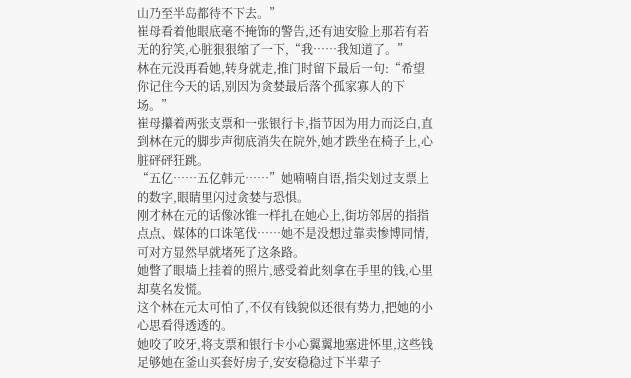山乃至半岛都待不下去。”
崔母看着他眼底毫不掩饰的警告,还有迪安脸上那若有若无的狞笑,心脏狠狠缩了一下,“我……我知道了。”
林在元没再看她,转身就走,推门时留下最后一句:“希望你记住今天的话,别因为贪婪最后落个孤家寡人的下场。”
崔母攥着两张支票和一张银行卡,指节因为用力而泛白,直到林在元的脚步声彻底消失在院外,她才跌坐在椅子上,心脏砰砰狂跳。
“五亿……五亿韩元……”她喃喃自语,指尖划过支票上的数字,眼睛里闪过贪婪与恐惧。
刚才林在元的话像冰锥一样扎在她心上,街坊邻居的指指点点、媒体的口诛笔伐……她不是没想过靠卖惨博同情,可对方显然早就堵死了这条路。
她瞥了眼墙上挂着的照片,感受着此刻拿在手里的钱,心里却莫名发慌。
这个林在元太可怕了,不仅有钱貌似还很有势力,把她的小心思看得透透的。
她咬了咬牙,将支票和银行卡小心翼翼地塞进怀里,这些钱足够她在釜山买套好房子,安安稳稳过下半辈子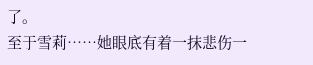了。
至于雪莉……她眼底有着一抹悲伤一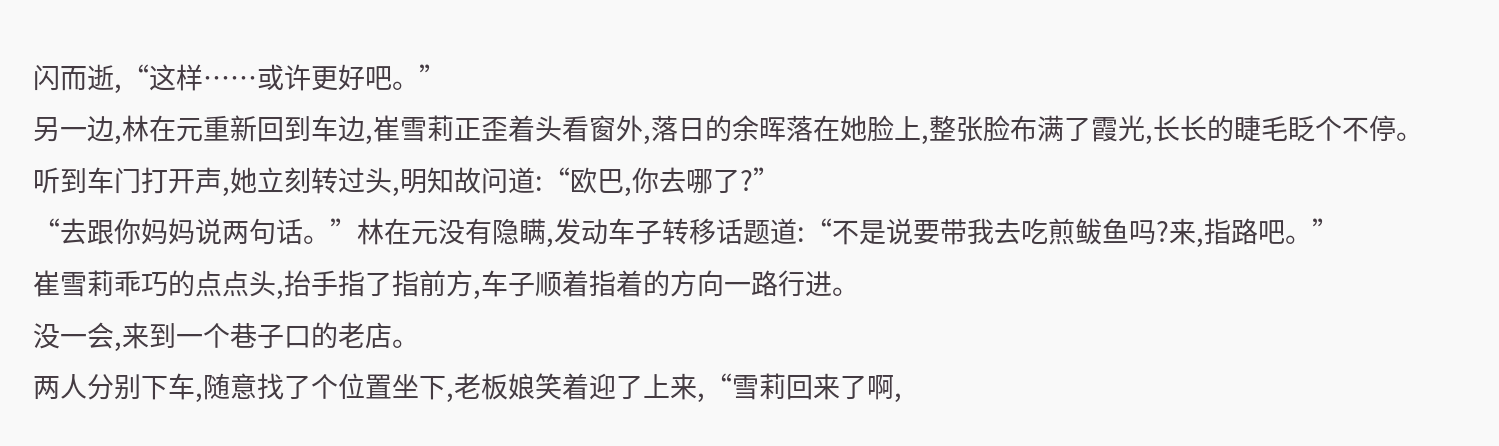闪而逝,“这样……或许更好吧。”
另一边,林在元重新回到车边,崔雪莉正歪着头看窗外,落日的余晖落在她脸上,整张脸布满了霞光,长长的睫毛眨个不停。
听到车门打开声,她立刻转过头,明知故问道:“欧巴,你去哪了?”
“去跟你妈妈说两句话。”林在元没有隐瞒,发动车子转移话题道:“不是说要带我去吃煎鲅鱼吗?来,指路吧。”
崔雪莉乖巧的点点头,抬手指了指前方,车子顺着指着的方向一路行进。
没一会,来到一个巷子口的老店。
两人分别下车,随意找了个位置坐下,老板娘笑着迎了上来,“雪莉回来了啊,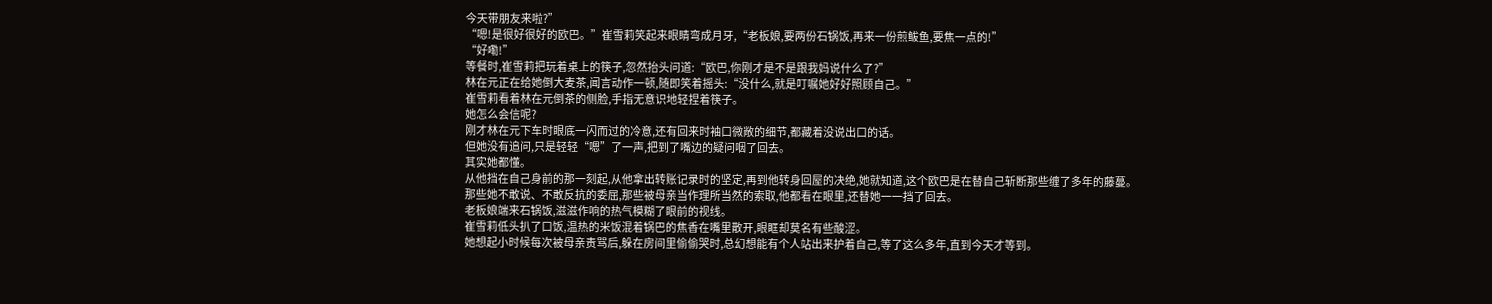今天带朋友来啦?”
“嗯!是很好很好的欧巴。”崔雪莉笑起来眼睛弯成月牙,“老板娘,要两份石锅饭,再来一份煎鲅鱼,要焦一点的!”
“好嘞!”
等餐时,崔雪莉把玩着桌上的筷子,忽然抬头问道:“欧巴,你刚才是不是跟我妈说什么了?”
林在元正在给她倒大麦茶,闻言动作一顿,随即笑着摇头:“没什么,就是叮嘱她好好照顾自己。”
崔雪莉看着林在元倒茶的侧脸,手指无意识地轻捏着筷子。
她怎么会信呢?
刚才林在元下车时眼底一闪而过的冷意,还有回来时袖口微敞的细节,都藏着没说出口的话。
但她没有追问,只是轻轻“嗯”了一声,把到了嘴边的疑问咽了回去。
其实她都懂。
从他挡在自己身前的那一刻起,从他拿出转账记录时的坚定,再到他转身回屋的决绝,她就知道,这个欧巴是在替自己斩断那些缠了多年的藤蔓。
那些她不敢说、不敢反抗的委屈,那些被母亲当作理所当然的索取,他都看在眼里,还替她一一挡了回去。
老板娘端来石锅饭,滋滋作响的热气模糊了眼前的视线。
崔雪莉低头扒了口饭,温热的米饭混着锅巴的焦香在嘴里散开,眼眶却莫名有些酸涩。
她想起小时候每次被母亲责骂后,躲在房间里偷偷哭时,总幻想能有个人站出来护着自己,等了这么多年,直到今天才等到。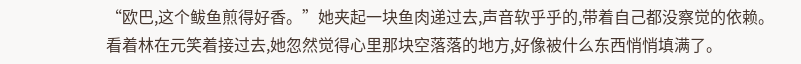“欧巴,这个鲅鱼煎得好香。”她夹起一块鱼肉递过去,声音软乎乎的,带着自己都没察觉的依赖。
看着林在元笑着接过去,她忽然觉得心里那块空落落的地方,好像被什么东西悄悄填满了。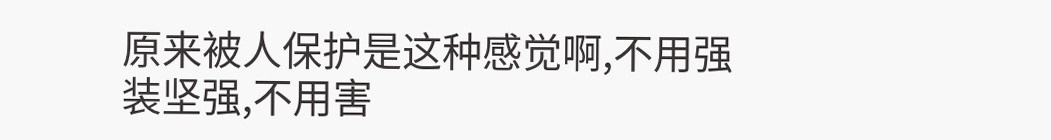原来被人保护是这种感觉啊,不用强装坚强,不用害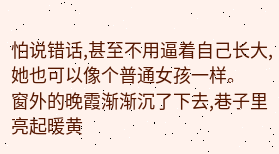怕说错话,甚至不用逼着自己长大,她也可以像个普通女孩一样。
窗外的晚霞渐渐沉了下去,巷子里亮起暖黄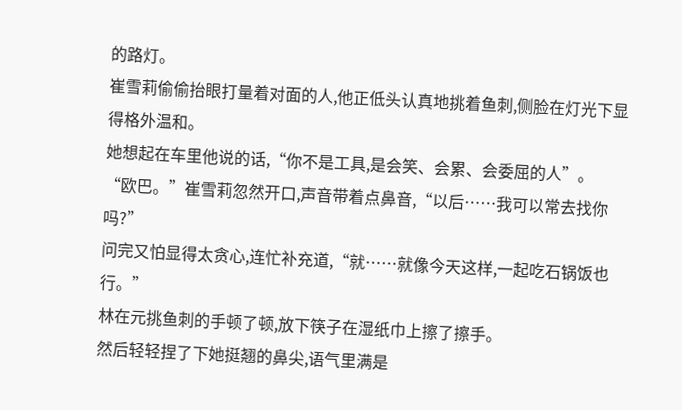的路灯。
崔雪莉偷偷抬眼打量着对面的人,他正低头认真地挑着鱼刺,侧脸在灯光下显得格外温和。
她想起在车里他说的话,“你不是工具,是会笑、会累、会委屈的人”。
“欧巴。”崔雪莉忽然开口,声音带着点鼻音,“以后……我可以常去找你吗?”
问完又怕显得太贪心,连忙补充道,“就……就像今天这样,一起吃石锅饭也行。”
林在元挑鱼刺的手顿了顿,放下筷子在湿纸巾上擦了擦手。
然后轻轻捏了下她挺翘的鼻尖,语气里满是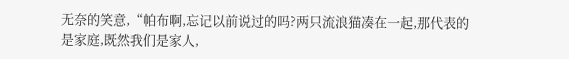无奈的笑意,“帕布啊,忘记以前说过的吗?两只流浪猫凑在一起,那代表的是家庭,既然我们是家人,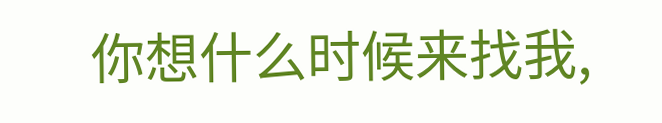你想什么时候来找我,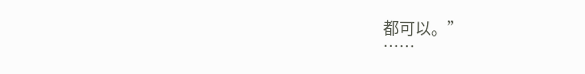都可以。”
……